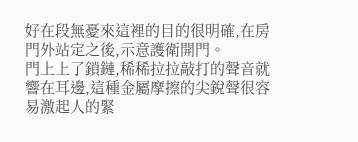好在段無憂來這裡的目的很明確,在房門外站定之後,示意護衛開門。
門上上了鎖鏈,稀稀拉拉敲打的聲音就響在耳邊,這種金屬摩擦的尖銳聲很容易激起人的緊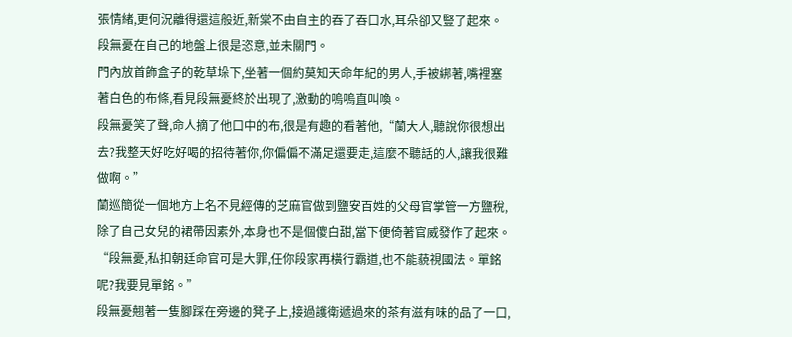張情緒,更何況離得還這般近,新棠不由自主的吞了吞口水,耳朵卻又豎了起來。
段無憂在自己的地盤上很是恣意,並未關門。
門內放首飾盒子的乾草垛下,坐著一個約莫知天命年紀的男人,手被綁著,嘴裡塞著白色的布條,看見段無憂終於出現了,激動的嗚嗚直叫喚。
段無憂笑了聲,命人摘了他口中的布,很是有趣的看著他,“蘭大人,聽說你很想出去?我整天好吃好喝的招待著你,你偏偏不滿足還要走,這麼不聽話的人,讓我很難做啊。”
蘭巡簡從一個地方上名不見經傳的芝麻官做到鹽安百姓的父母官掌管一方鹽稅,除了自己女兒的裙帶因素外,本身也不是個傻白甜,當下便倚著官威發作了起來。
“段無憂,私扣朝廷命官可是大罪,任你段家再橫行霸道,也不能藐視國法。單銘呢?我要見單銘。”
段無憂翹著一隻腳踩在旁邊的凳子上,接過護衛遞過來的茶有滋有味的品了一口,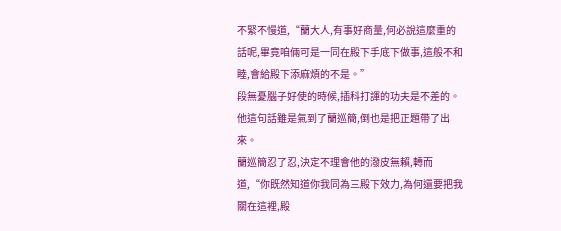不緊不慢道,“蘭大人,有事好商量,何必說這麼重的話呢,畢竟咱倆可是一同在殿下手底下做事,這般不和睦,會給殿下添麻煩的不是。”
段無憂腦子好使的時候,插科打諢的功夫是不差的。
他這句話雖是氣到了蘭巡簡,倒也是把正題帶了出來。
蘭巡簡忍了忍,決定不理會他的潑皮無賴,轉而道,“你既然知道你我同為三殿下效力,為何還要把我關在這裡,殿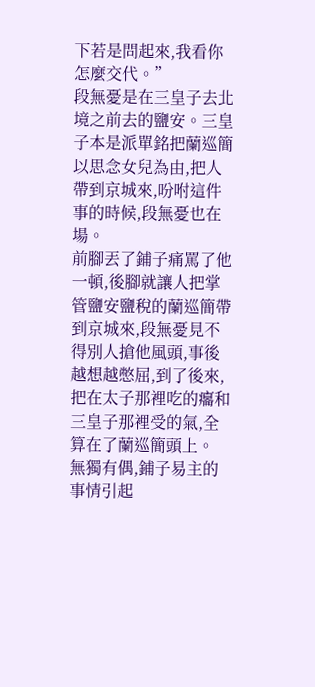下若是問起來,我看你怎麼交代。”
段無憂是在三皇子去北境之前去的鹽安。三皇子本是派單銘把蘭巡簡以思念女兒為由,把人帶到京城來,吩咐這件事的時候,段無憂也在場。
前腳丟了鋪子痛罵了他一頓,後腳就讓人把掌管鹽安鹽稅的蘭巡簡帶到京城來,段無憂見不得別人搶他風頭,事後越想越憋屈,到了後來,把在太子那裡吃的癟和三皇子那裡受的氣,全算在了蘭巡簡頭上。
無獨有偶,鋪子易主的事情引起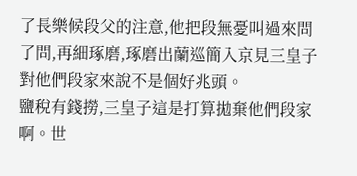了長樂候段父的注意,他把段無憂叫過來問了問,再細琢磨,琢磨出蘭巡簡入京見三皇子對他們段家來說不是個好兆頭。
鹽稅有錢撈,三皇子這是打算拋棄他們段家啊。世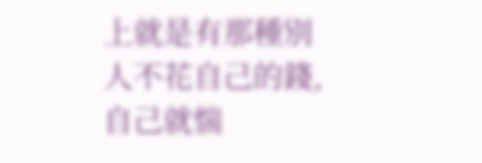上就是有那種別人不花自己的錢,自己就惴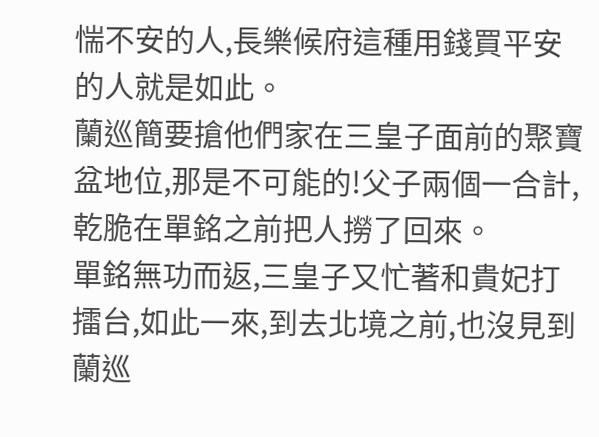惴不安的人,長樂候府這種用錢買平安的人就是如此。
蘭巡簡要搶他們家在三皇子面前的聚寶盆地位,那是不可能的!父子兩個一合計,乾脆在單銘之前把人撈了回來。
單銘無功而返,三皇子又忙著和貴妃打擂台,如此一來,到去北境之前,也沒見到蘭巡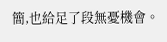簡,也給足了段無憂機會。